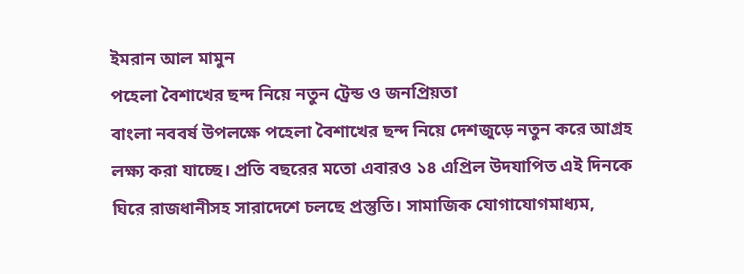ইমরান আল মামুন
পহেলা বৈশাখের ছন্দ নিয়ে নতুন ট্রেন্ড ও জনপ্রিয়তা
বাংলা নববর্ষ উপলক্ষে পহেলা বৈশাখের ছন্দ নিয়ে দেশজুড়ে নতুন করে আগ্রহ লক্ষ্য করা যাচ্ছে। প্রতি বছরের মতো এবারও ১৪ এপ্রিল উদযাপিত এই দিনকে ঘিরে রাজধানীসহ সারাদেশে চলছে প্রস্তুতি। সামাজিক যোগাযোগমাধ্যম,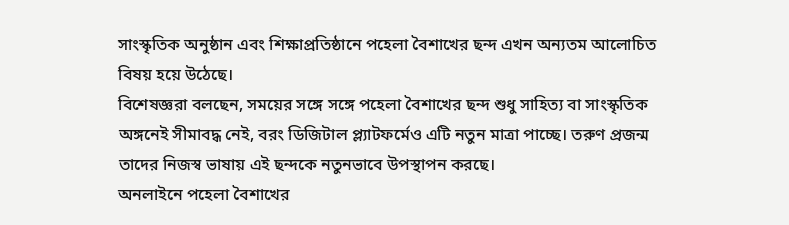সাংস্কৃতিক অনুষ্ঠান এবং শিক্ষাপ্রতিষ্ঠানে পহেলা বৈশাখের ছন্দ এখন অন্যতম আলোচিত বিষয় হয়ে উঠেছে।
বিশেষজ্ঞরা বলছেন, সময়ের সঙ্গে সঙ্গে পহেলা বৈশাখের ছন্দ শুধু সাহিত্য বা সাংস্কৃতিক অঙ্গনেই সীমাবদ্ধ নেই, বরং ডিজিটাল প্ল্যাটফর্মেও এটি নতুন মাত্রা পাচ্ছে। তরুণ প্রজন্ম তাদের নিজস্ব ভাষায় এই ছন্দকে নতুনভাবে উপস্থাপন করছে।
অনলাইনে পহেলা বৈশাখের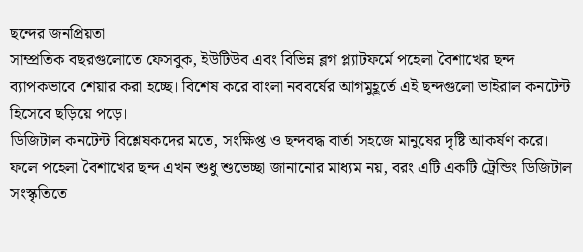ছন্দের জনপ্রিয়তা
সাম্প্রতিক বছরগুলোতে ফেসবুক, ইউটিউব এবং বিভিন্ন ব্লগ প্ল্যাটফর্মে পহেলা বৈশাখের ছন্দ ব্যাপকভাবে শেয়ার করা হচ্ছে। বিশেষ করে বাংলা নববর্ষের আগমুহূর্তে এই ছন্দগুলো ভাইরাল কনটেন্ট হিসেবে ছড়িয়ে পড়ে।
ডিজিটাল কনটেন্ট বিশ্লেষকদের মতে, সংক্ষিপ্ত ও ছন্দবদ্ধ বার্তা সহজে মানুষের দৃষ্টি আকর্ষণ করে। ফলে পহেলা বৈশাখের ছন্দ এখন শুধু শুভেচ্ছা জানানোর মাধ্যম নয়, বরং এটি একটি ট্রেন্ডিং ডিজিটাল সংস্কৃতিতে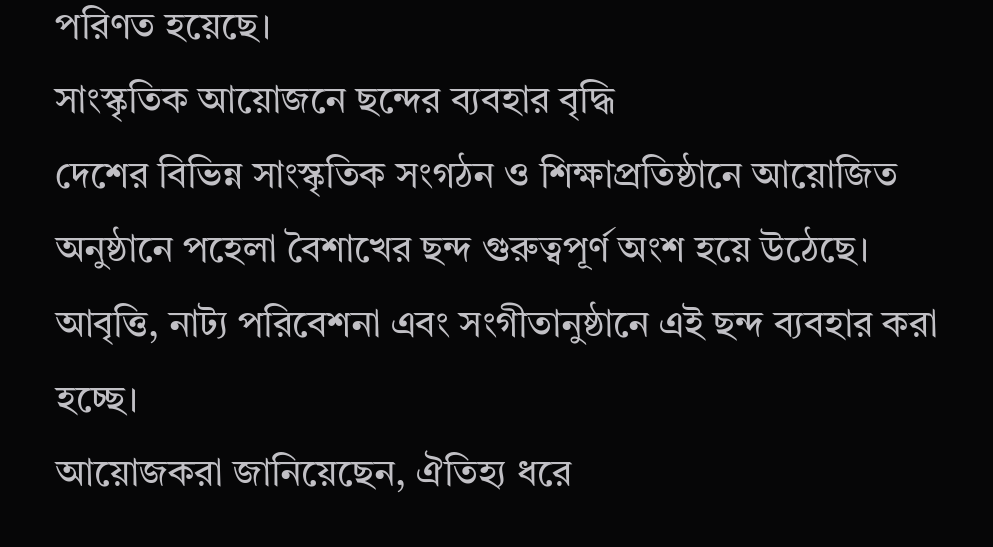পরিণত হয়েছে।
সাংস্কৃতিক আয়োজনে ছন্দের ব্যবহার বৃদ্ধি
দেশের বিভিন্ন সাংস্কৃতিক সংগঠন ও শিক্ষাপ্রতিষ্ঠানে আয়োজিত অনুষ্ঠানে পহেলা বৈশাখের ছন্দ গুরুত্বপূর্ণ অংশ হয়ে উঠেছে। আবৃত্তি, নাট্য পরিবেশনা এবং সংগীতানুষ্ঠানে এই ছন্দ ব্যবহার করা হচ্ছে।
আয়োজকরা জানিয়েছেন, ঐতিহ্য ধরে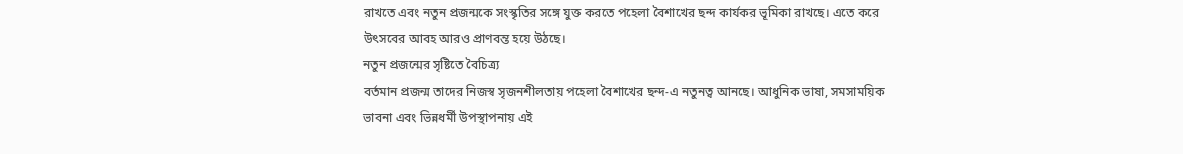রাখতে এবং নতুন প্রজন্মকে সংস্কৃতির সঙ্গে যুক্ত করতে পহেলা বৈশাখের ছন্দ কার্যকর ভূমিকা রাখছে। এতে করে উৎসবের আবহ আরও প্রাণবন্ত হয়ে উঠছে।
নতুন প্রজন্মের সৃষ্টিতে বৈচিত্র্য
বর্তমান প্রজন্ম তাদের নিজস্ব সৃজনশীলতায় পহেলা বৈশাখের ছন্দ-এ নতুনত্ব আনছে। আধুনিক ভাষা, সমসাময়িক ভাবনা এবং ভিন্নধর্মী উপস্থাপনায় এই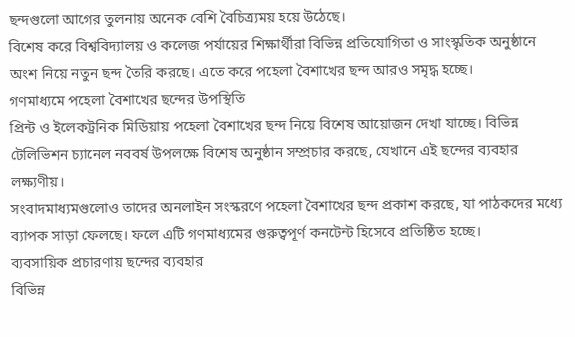ছন্দগুলো আগের তুলনায় অনেক বেশি বৈচিত্র্যময় হয়ে উঠেছে।
বিশেষ করে বিশ্ববিদ্যালয় ও কলেজ পর্যায়ের শিক্ষার্থীরা বিভিন্ন প্রতিযোগিতা ও সাংস্কৃতিক অনুষ্ঠানে অংশ নিয়ে নতুন ছন্দ তৈরি করছে। এতে করে পহেলা বৈশাখের ছন্দ আরও সমৃদ্ধ হচ্ছে।
গণমাধ্যমে পহেলা বৈশাখের ছন্দের উপস্থিতি
প্রিন্ট ও ইলেকট্রনিক মিডিয়ায় পহেলা বৈশাখের ছন্দ নিয়ে বিশেষ আয়োজন দেখা যাচ্ছে। বিভিন্ন টেলিভিশন চ্যানেল নববর্ষ উপলক্ষে বিশেষ অনুষ্ঠান সম্প্রচার করছে, যেখানে এই ছন্দের ব্যবহার লক্ষ্যণীয়।
সংবাদমাধ্যমগুলোও তাদের অনলাইন সংস্করণে পহেলা বৈশাখের ছন্দ প্রকাশ করছে, যা পাঠকদের মধ্যে ব্যাপক সাড়া ফেলছে। ফলে এটি গণমাধ্যমের গুরুত্বপূর্ণ কনটেন্ট হিসেবে প্রতিষ্ঠিত হচ্ছে।
ব্যবসায়িক প্রচারণায় ছন্দের ব্যবহার
বিভিন্ন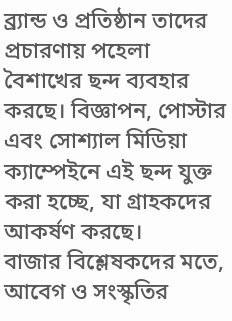ব্র্যান্ড ও প্রতিষ্ঠান তাদের প্রচারণায় পহেলা বৈশাখের ছন্দ ব্যবহার করছে। বিজ্ঞাপন, পোস্টার এবং সোশ্যাল মিডিয়া ক্যাম্পেইনে এই ছন্দ যুক্ত করা হচ্ছে, যা গ্রাহকদের আকর্ষণ করছে।
বাজার বিশ্লেষকদের মতে, আবেগ ও সংস্কৃতির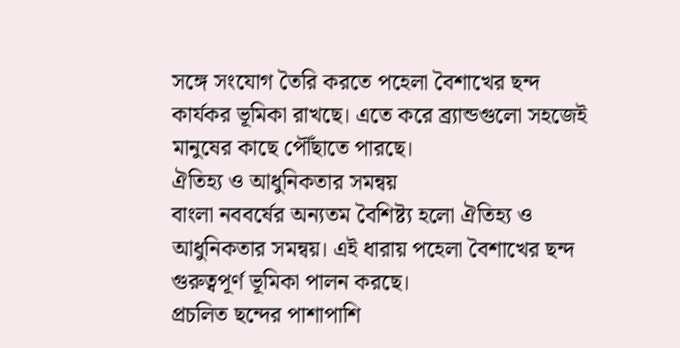সঙ্গে সংযোগ তৈরি করতে পহেলা বৈশাখের ছন্দ কার্যকর ভূমিকা রাখছে। এতে করে ব্র্যান্ডগুলো সহজেই মানুষের কাছে পৌঁছাতে পারছে।
ঐতিহ্য ও আধুনিকতার সমন্বয়
বাংলা নববর্ষের অন্যতম বৈশিষ্ট্য হলো ঐতিহ্য ও আধুনিকতার সমন্বয়। এই ধারায় পহেলা বৈশাখের ছন্দ গুরুত্বপূর্ণ ভূমিকা পালন করছে।
প্রচলিত ছন্দের পাশাপাশি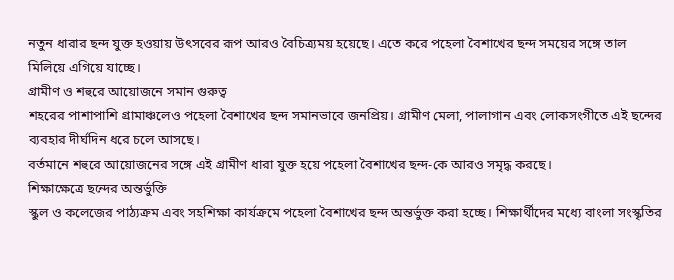নতুন ধারার ছন্দ যুক্ত হওয়ায় উৎসবের রূপ আরও বৈচিত্র্যময় হয়েছে। এতে করে পহেলা বৈশাখের ছন্দ সময়ের সঙ্গে তাল মিলিয়ে এগিয়ে যাচ্ছে।
গ্রামীণ ও শহুরে আয়োজনে সমান গুরুত্ব
শহরের পাশাপাশি গ্রামাঞ্চলেও পহেলা বৈশাখের ছন্দ সমানভাবে জনপ্রিয়। গ্রামীণ মেলা, পালাগান এবং লোকসংগীতে এই ছন্দের ব্যবহার দীর্ঘদিন ধরে চলে আসছে।
বর্তমানে শহুরে আয়োজনের সঙ্গে এই গ্রামীণ ধারা যুক্ত হয়ে পহেলা বৈশাখের ছন্দ-কে আরও সমৃদ্ধ করছে।
শিক্ষাক্ষেত্রে ছন্দের অন্তর্ভুক্তি
স্কুল ও কলেজের পাঠ্যক্রম এবং সহশিক্ষা কার্যক্রমে পহেলা বৈশাখের ছন্দ অন্তর্ভুক্ত করা হচ্ছে। শিক্ষার্থীদের মধ্যে বাংলা সংস্কৃতির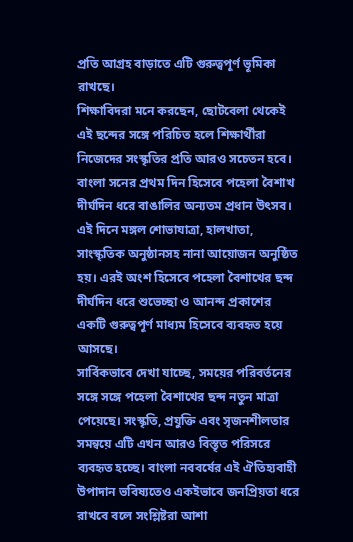প্রতি আগ্রহ বাড়াতে এটি গুরুত্বপূর্ণ ভূমিকা রাখছে।
শিক্ষাবিদরা মনে করছেন, ছোটবেলা থেকেই এই ছন্দের সঙ্গে পরিচিত হলে শিক্ষার্থীরা নিজেদের সংস্কৃতির প্রতি আরও সচেতন হবে।
বাংলা সনের প্রথম দিন হিসেবে পহেলা বৈশাখ দীর্ঘদিন ধরে বাঙালির অন্যতম প্রধান উৎসব। এই দিনে মঙ্গল শোভাযাত্রা, হালখাতা, সাংস্কৃতিক অনুষ্ঠানসহ নানা আয়োজন অনুষ্ঠিত হয়। এরই অংশ হিসেবে পহেলা বৈশাখের ছন্দ দীর্ঘদিন ধরে শুভেচ্ছা ও আনন্দ প্রকাশের একটি গুরুত্বপূর্ণ মাধ্যম হিসেবে ব্যবহৃত হয়ে আসছে।
সার্বিকভাবে দেখা যাচ্ছে, সময়ের পরিবর্তনের সঙ্গে সঙ্গে পহেলা বৈশাখের ছন্দ নতুন মাত্রা পেয়েছে। সংস্কৃতি, প্রযুক্তি এবং সৃজনশীলতার সমন্বয়ে এটি এখন আরও বিস্তৃত পরিসরে ব্যবহৃত হচ্ছে। বাংলা নববর্ষের এই ঐতিহ্যবাহী উপাদান ভবিষ্যতেও একইভাবে জনপ্রিয়তা ধরে রাখবে বলে সংশ্লিষ্টরা আশা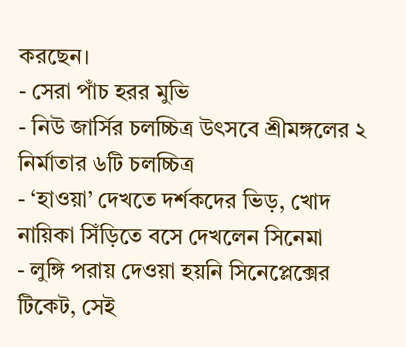করছেন।
- সেরা পাঁচ হরর মুভি
- নিউ জার্সির চলচ্চিত্র উৎসবে শ্রীমঙ্গলের ২ নির্মাতার ৬টি চলচ্চিত্র
- ‘হাওয়া’ দেখতে দর্শকদের ভিড়, খোদ নায়িকা সিঁড়িতে বসে দেখলেন সিনেমা
- লুঙ্গি পরায় দেওয়া হয়নি সিনেপ্লেক্সের টিকেট, সেই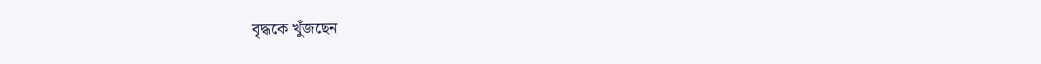বৃদ্ধকে খুঁজছেন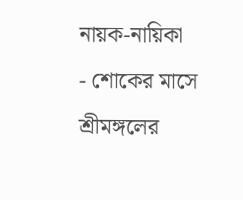নায়ক-নায়িকা
- শোকের মাসে শ্রীমঙ্গলের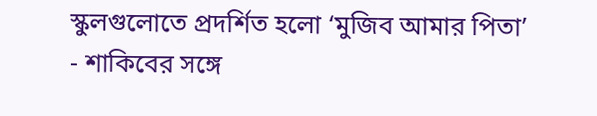স্কুলগুলোতে প্রদর্শিত হলো ‘মুজিব আমার পিতা’
- শাকিবের সঙ্গে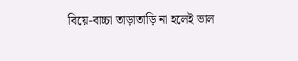বিয়ে-বাচ্চা তাড়াতাড়ি না হলেই ভাল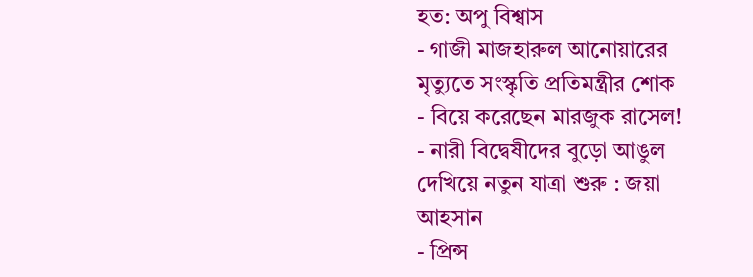হত: অপু বিশ্বাস
- গাজী মাজহারুল আনোয়ারের মৃত্যুতে সংস্কৃতি প্রতিমন্ত্রীর শোক
- বিয়ে করেছেন মারজুক রাসেল!
- নারী বিদ্বেষীদের বুড়ো আঙুল দেখিয়ে নতুন যাত্রা শুরু : জয়া আহসান
- প্রিন্স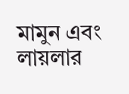মামুন এবং লায়লার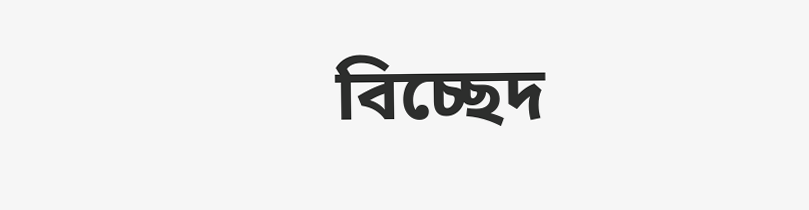বিচ্ছেদ